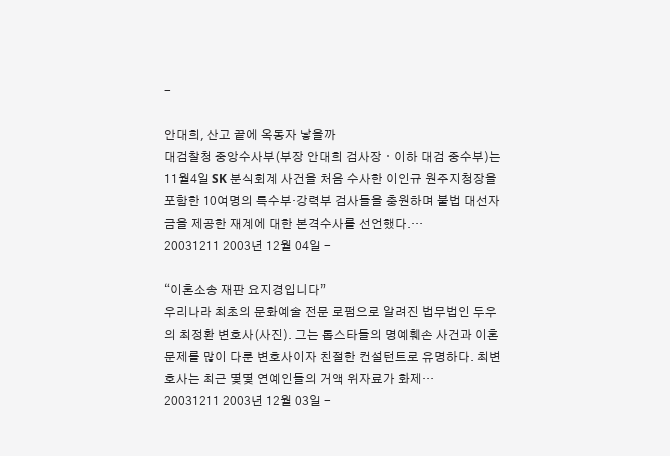-

안대희, 산고 끝에 옥동자 낳을까
대검찰청 중앙수사부(부장 안대희 검사장ㆍ이하 대검 중수부)는 11월4일 SK 분식회계 사건을 처음 수사한 이인규 원주지청장을 포함한 10여명의 특수부·강력부 검사들을 충원하며 불법 대선자금을 제공한 재계에 대한 본격수사를 선언했다.…
20031211 2003년 12월 04일 -

“이혼소송 재판 요지경입니다”
우리나라 최초의 문화예술 전문 로펌으로 알려진 법무법인 두우의 최정환 변호사(사진). 그는 톱스타들의 명예훼손 사건과 이혼 문제를 많이 다룬 변호사이자 친절한 컨설턴트로 유명하다. 최변호사는 최근 몇몇 연예인들의 거액 위자료가 화제…
20031211 2003년 12월 03일 -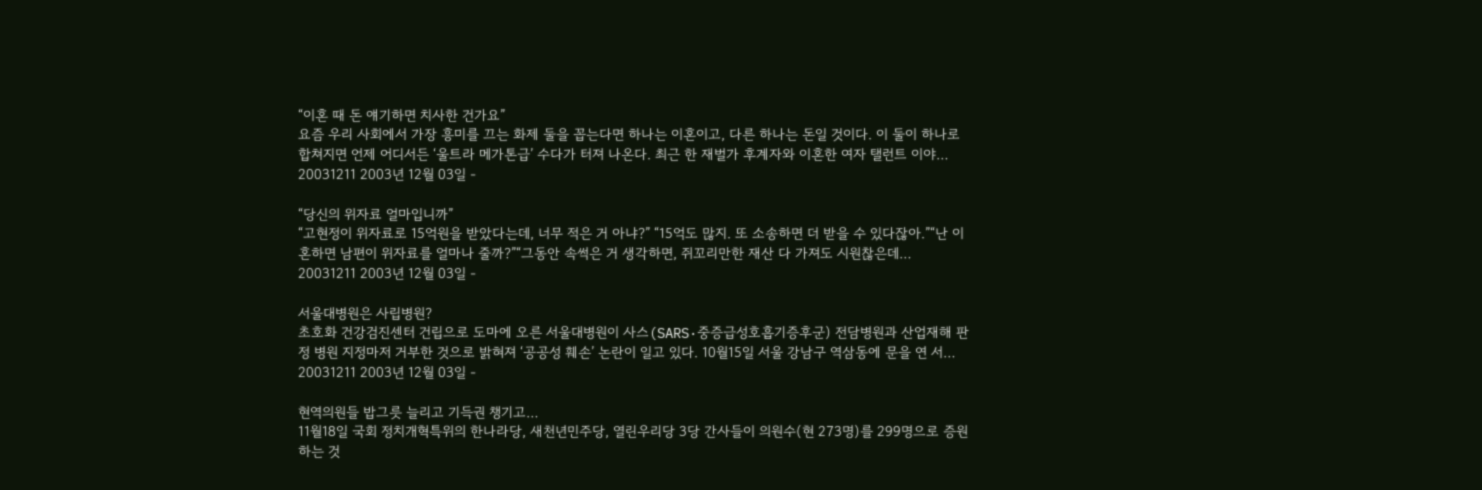“이혼 때 돈 얘기하면 치사한 건가요”
요즘 우리 사회에서 가장 흥미를 끄는 화제 둘을 꼽는다면 하나는 이혼이고, 다른 하나는 돈일 것이다. 이 둘이 하나로 합쳐지면 언제 어디서든 ‘울트라 메가톤급’ 수다가 터져 나온다. 최근 한 재벌가 후계자와 이혼한 여자 탤런트 이야…
20031211 2003년 12월 03일 -

“당신의 위자료 얼마입니까”
“고현정이 위자료로 15억원을 받았다는데, 너무 적은 거 아냐?” “15억도 많지. 또 소송하면 더 받을 수 있다잖아.”“난 이혼하면 남편이 위자료를 얼마나 줄까?”“그동안 속썩은 거 생각하면, 쥐꼬리만한 재산 다 가져도 시원찮은데…
20031211 2003년 12월 03일 -

서울대병원은 사립병원?
초호화 건강검진센터 건립으로 도마에 오른 서울대병원이 사스(SARS·중증급성호흡기증후군) 전담병원과 산업재해 판정 병원 지정마저 거부한 것으로 밝혀져 ‘공공성 훼손’ 논란이 일고 있다. 10월15일 서울 강남구 역삼동에 문을 연 서…
20031211 2003년 12월 03일 -

현역의원들 밥그릇 늘리고 기득권 챙기고…
11월18일 국회 정치개혁특위의 한나라당, 새천년민주당, 열린우리당 3당 간사들이 의원수(현 273명)를 299명으로 증원하는 것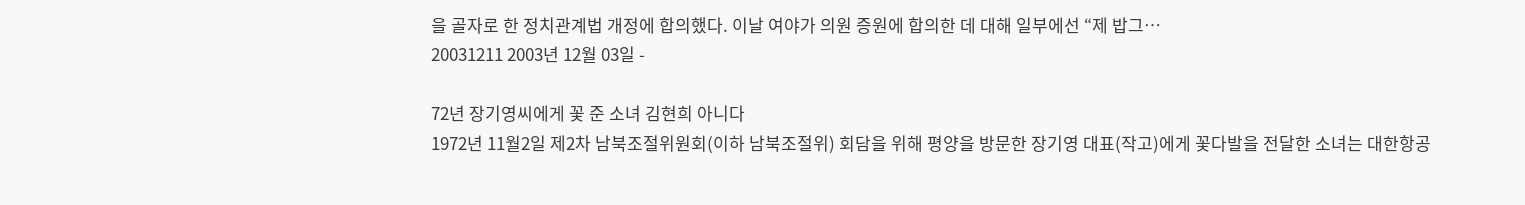을 골자로 한 정치관계법 개정에 합의했다. 이날 여야가 의원 증원에 합의한 데 대해 일부에선 “제 밥그…
20031211 2003년 12월 03일 -

72년 장기영씨에게 꽃 준 소녀 김현희 아니다
1972년 11월2일 제2차 남북조절위원회(이하 남북조절위) 회담을 위해 평양을 방문한 장기영 대표(작고)에게 꽃다발을 전달한 소녀는 대한항공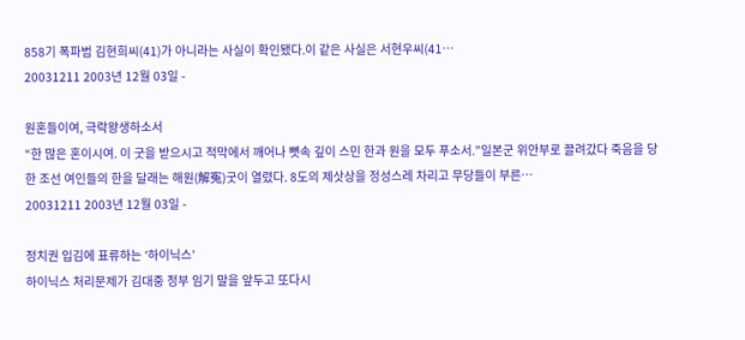858기 폭파범 김현희씨(41)가 아니라는 사실이 확인됐다.이 같은 사실은 서현우씨(41…
20031211 2003년 12월 03일 -

원혼들이여, 극락왕생하소서
“한 많은 혼이시여. 이 굿을 받으시고 적막에서 깨어나 뼛속 깊이 스민 한과 원을 모두 푸소서.”일본군 위안부로 끌려갔다 죽음을 당한 조선 여인들의 한을 달래는 해원(解寃)굿이 열렸다. 8도의 제삿상을 정성스레 차리고 무당들이 부른…
20031211 2003년 12월 03일 -

정치권 입김에 표류하는 ‘하이닉스’
하이닉스 처리문제가 김대중 정부 임기 말을 앞두고 또다시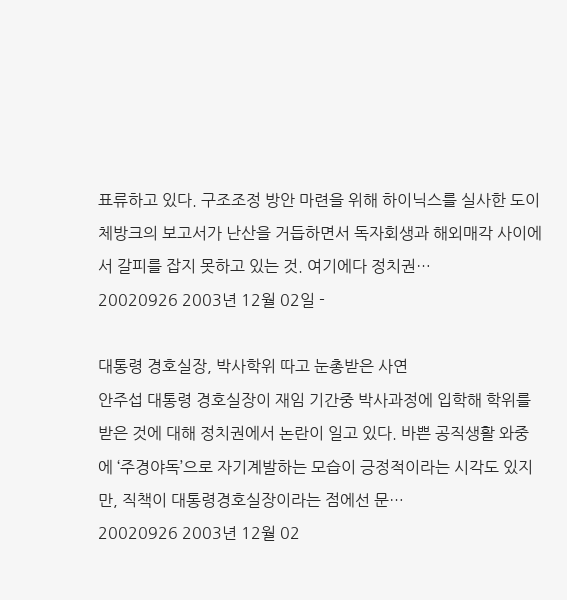표류하고 있다. 구조조정 방안 마련을 위해 하이닉스를 실사한 도이체방크의 보고서가 난산을 거듭하면서 독자회생과 해외매각 사이에서 갈피를 잡지 못하고 있는 것. 여기에다 정치권…
20020926 2003년 12월 02일 -

대통령 경호실장, 박사학위 따고 눈총받은 사연
안주섭 대통령 경호실장이 재임 기간중 박사과정에 입학해 학위를 받은 것에 대해 정치권에서 논란이 일고 있다. 바쁜 공직생활 와중에 ‘주경야독’으로 자기계발하는 모습이 긍정적이라는 시각도 있지만, 직책이 대통령경호실장이라는 점에선 문…
20020926 2003년 12월 02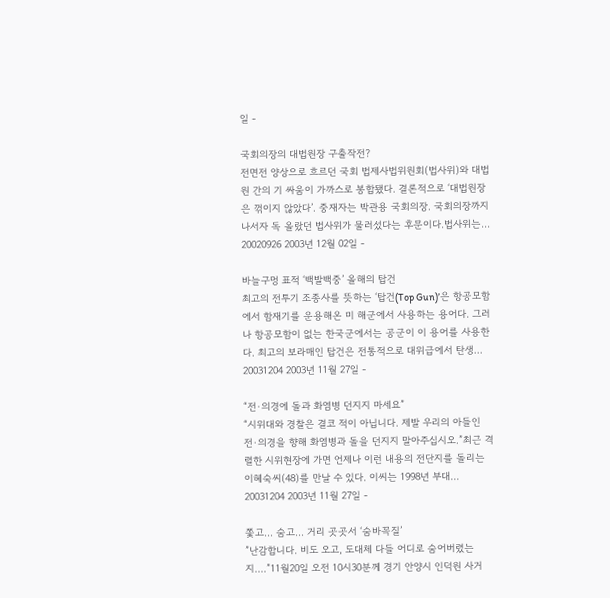일 -

국회의장의 대법원장 구출작전?
전면전 양상으로 흐르던 국회 법제사법위원회(법사위)와 대법원 간의 기 싸움이 가까스로 봉합됐다. 결론적으로 ‘대법원장은 꺾이지 않았다’. 중재자는 박관용 국회의장. 국회의장까지 나서자 독 올랐던 법사위가 물러섰다는 후문이다.법사위는…
20020926 2003년 12월 02일 -

바늘구멍 표적 ‘백발백중’ 올해의 탑건
최고의 전투기 조종사를 뜻하는 ‘탑건(Top Gun)’은 항공모함에서 함재기를 운용해온 미 해군에서 사용하는 용어다. 그러나 항공모함이 없는 한국군에서는 공군이 이 용어를 사용한다. 최고의 보라매인 탑건은 전통적으로 대위급에서 탄생…
20031204 2003년 11월 27일 -

“전·의경에 돌과 화염병 던지지 마세요”
“시위대와 경찰은 결코 적이 아닙니다. 제발 우리의 아들인 전·의경을 향해 화염병과 돌을 던지지 말아주십시오.”최근 격렬한 시위현장에 가면 언제나 이런 내용의 전단지를 돌리는 이혜숙씨(48)를 만날 수 있다. 이씨는 1998년 부대…
20031204 2003년 11월 27일 -

쫓고… 숨고… 거리 곳곳서 ‘숨바꼭질’
”난감합니다. 비도 오고, 도대체 다들 어디로 숨어버렸는지….”11월20일 오전 10시30분께 경기 안양시 인덕원 사거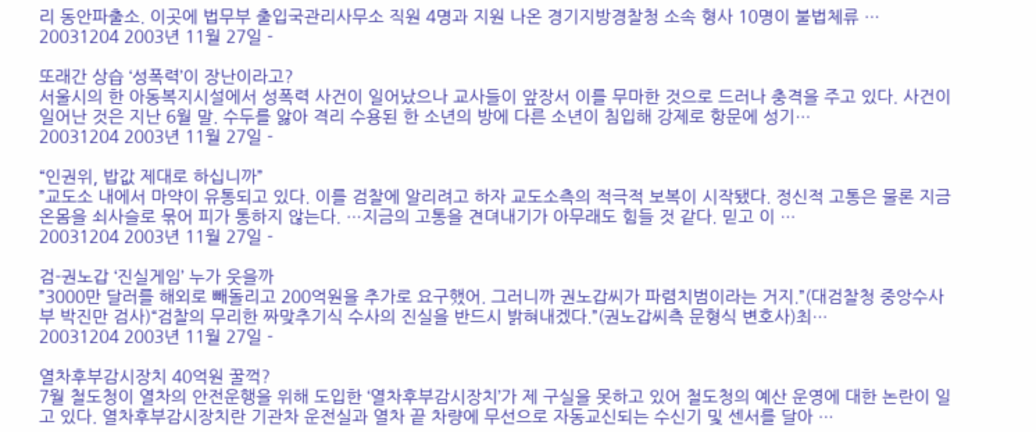리 동안파출소. 이곳에 법무부 출입국관리사무소 직원 4명과 지원 나온 경기지방경찰청 소속 형사 10명이 불법체류 …
20031204 2003년 11월 27일 -

또래간 상습 ‘성폭력’이 장난이라고?
서울시의 한 아동복지시설에서 성폭력 사건이 일어났으나 교사들이 앞장서 이를 무마한 것으로 드러나 충격을 주고 있다. 사건이 일어난 것은 지난 6월 말. 수두를 앓아 격리 수용된 한 소년의 방에 다른 소년이 침입해 강제로 항문에 성기…
20031204 2003년 11월 27일 -

“인권위, 밥값 제대로 하십니까”
”교도소 내에서 마약이 유통되고 있다. 이를 검찰에 알리려고 하자 교도소측의 적극적 보복이 시작됐다. 정신적 고통은 물론 지금 온몸을 쇠사슬로 묶어 피가 통하지 않는다. …지금의 고통을 견뎌내기가 아무래도 힘들 것 같다. 믿고 이 …
20031204 2003년 11월 27일 -

검-권노갑 ‘진실게임’ 누가 웃을까
”3000만 달러를 해외로 빼돌리고 200억원을 추가로 요구했어. 그러니까 권노갑씨가 파렴치범이라는 거지.”(대검찰청 중앙수사부 박진만 검사)“검찰의 무리한 짜맞추기식 수사의 진실을 반드시 밝혀내겠다.”(권노갑씨측 문형식 변호사)최…
20031204 2003년 11월 27일 -

열차후부감시장치 40억원 꿀꺽?
7월 철도청이 열차의 안전운행을 위해 도입한 ‘열차후부감시장치’가 제 구실을 못하고 있어 철도청의 예산 운영에 대한 논란이 일고 있다. 열차후부감시장치란 기관차 운전실과 열차 끝 차량에 무선으로 자동교신되는 수신기 및 센서를 달아 …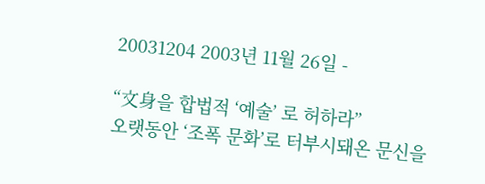20031204 2003년 11월 26일 -

“文身을 합법적 ‘예술’ 로 허하라”
오랫동안 ‘조폭 문화’로 터부시돼온 문신을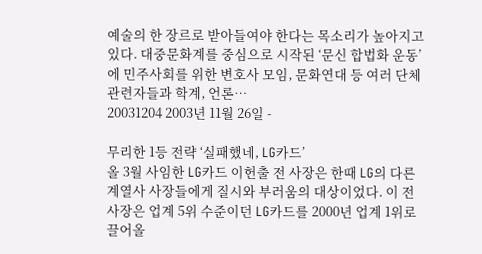예술의 한 장르로 받아들여야 한다는 목소리가 높아지고 있다. 대중문화계를 중심으로 시작된 ‘문신 합법화 운동’에 민주사회를 위한 변호사 모임, 문화연대 등 여러 단체 관련자들과 학계, 언론…
20031204 2003년 11월 26일 -

무리한 1등 전략 ‘실패했네, LG카드’
올 3월 사임한 LG카드 이헌출 전 사장은 한때 LG의 다른 계열사 사장들에게 질시와 부러움의 대상이었다. 이 전 사장은 업계 5위 수준이던 LG카드를 2000년 업계 1위로 끌어올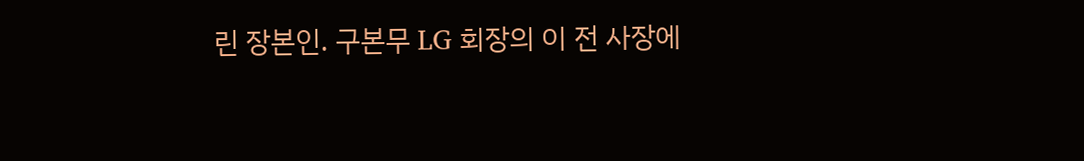린 장본인. 구본무 LG 회장의 이 전 사장에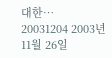대한…
20031204 2003년 11월 26일